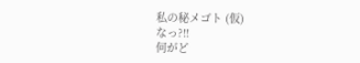私の秘メゴト (仮)
なっ?!!
何がど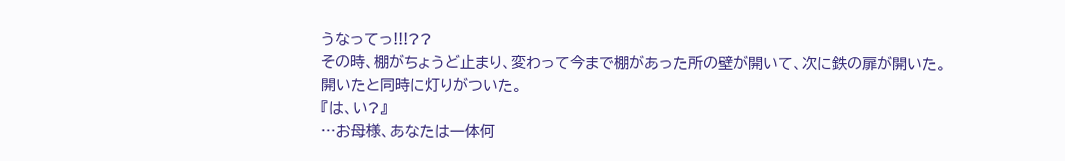うなってっ!!!??
その時、棚がちょうど止まり、変わって今まで棚があった所の壁が開いて、次に鉄の扉が開いた。
開いたと同時に灯りがついた。
『は、い?』
…お母様、あなたは一体何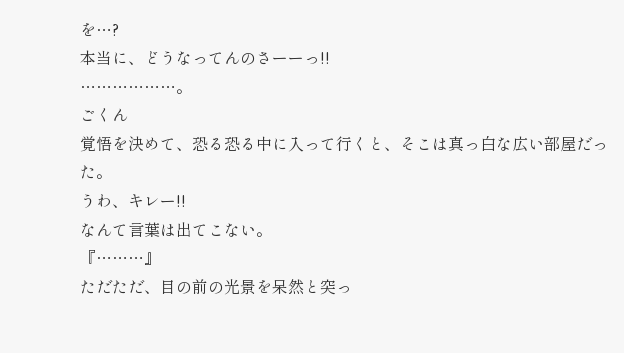を…?
本当に、どうなってんのさーーっ!!
………………。
ごくん
覚悟を決めて、恐る恐る中に入って行くと、そこは真っ白な広い部屋だった。
うわ、キレー!!
なんて言葉は出てこない。
『………』
ただただ、目の前の光景を呆然と突っ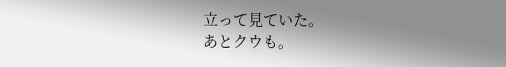立って見ていた。
あとクウも。